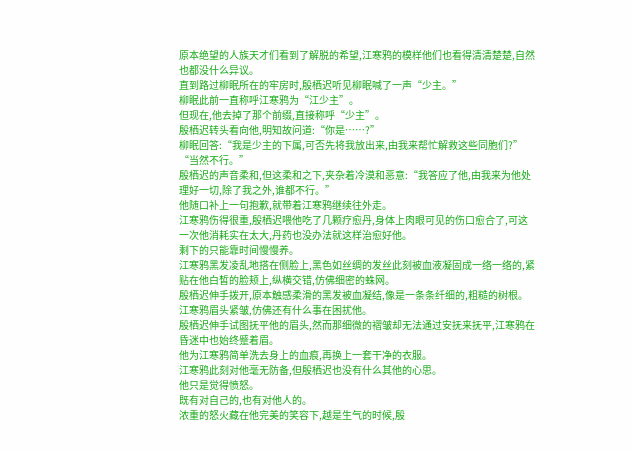原本绝望的人族天才们看到了解脱的希望,江寒鸦的模样他们也看得清清楚楚,自然也都没什么异议。
直到路过柳眠所在的牢房时,殷栖迟听见柳眠喊了一声“少主。”
柳眠此前一直称呼江寒鸦为“江少主”。
但现在,他去掉了那个前缀,直接称呼“少主”。
殷栖迟转头看向他,明知故问道:“你是……?”
柳眠回答:“我是少主的下属,可否先将我放出来,由我来帮忙解救这些同胞们?”
“当然不行。”
殷栖迟的声音柔和,但这柔和之下,夹杂着冷漠和恶意:“我答应了他,由我来为他处理好一切,除了我之外,谁都不行。”
他随口补上一句抱歉,就带着江寒鸦继续往外走。
江寒鸦伤得很重,殷栖迟喂他吃了几颗疗愈丹,身体上肉眼可见的伤口愈合了,可这一次他消耗实在太大,丹药也没办法就这样治愈好他。
剩下的只能靠时间慢慢养。
江寒鸦黑发凌乱地搭在侧脸上,黑色如丝绸的发丝此刻被血液凝固成一络一络的,紧贴在他白皙的脸颊上,纵横交错,仿佛细密的蛛网。
殷栖迟伸手拨开,原本触感柔滑的黑发被血凝结,像是一条条纤细的,粗糙的树根。
江寒鸦眉头紧皱,仿佛还有什么事在困扰他。
殷栖迟伸手试图抚平他的眉头,然而那细微的褶皱却无法通过安抚来抚平,江寒鸦在昏迷中也始终蹙着眉。
他为江寒鸦简单洗去身上的血痕,再换上一套干净的衣服。
江寒鸦此刻对他毫无防备,但殷栖迟也没有什么其他的心思。
他只是觉得愤怒。
既有对自己的,也有对他人的。
浓重的怒火藏在他完美的笑容下,越是生气的时候,殷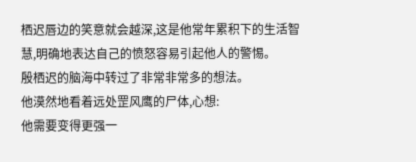栖迟唇边的笑意就会越深,这是他常年累积下的生活智慧,明确地表达自己的愤怒容易引起他人的警惕。
殷栖迟的脑海中转过了非常非常多的想法。
他漠然地看着远处罡风鹰的尸体,心想:
他需要变得更强一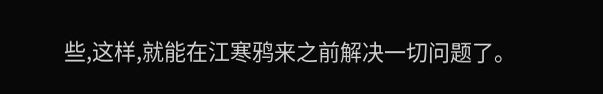些,这样,就能在江寒鸦来之前解决一切问题了。